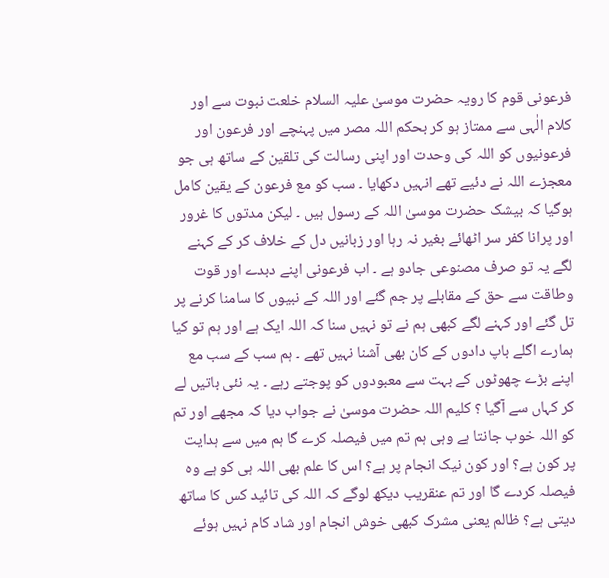فرعونی قوم کا رویہ حضرت موسیٰ علیہ السلام خلعت نبوت سے اور کلام الٰہی سے ممتاز ہو کر بحکم اللہ مصر میں پہنچے اور فرعون اور فرعونیوں کو اللہ کی وحدت اور اپنی رسالت کی تلقین کے ساتھ ہی جو معجزے اللہ نے دئیے تھے انہیں دکھایا ۔ سب کو مع فرعون کے یقین کامل ہوگیا کہ بیشک حضرت موسیٰ اللہ کے رسول ہیں ۔ لیکن مدتوں کا غرور اور پرانا کفر سر اٹھائے بغیر نہ رہا اور زبانیں دل کے خلاف کر کے کہنے لگے یہ تو صرف مصنوعی جادو ہے ۔ اب فرعونی اپنے دبدے اور قوت وطاقت سے حق کے مقابلے پر جم گئے اور اللہ کے نبیوں کا سامنا کرنے پر تل گئے اور کہنے لگے کبھی ہم نے تو نہیں سنا کہ اللہ ایک ہے اور ہم تو کیا ہمارے اگلے باپ دادوں کے کان بھی آشنا نہیں تھے ۔ ہم سب کے سب مع اپنے بڑے چھوٹوں کے بہت سے معبودوں کو پوجتے رہے ۔ یہ نئی باتیں لے کر کہاں سے آگیا ؟ کلیم اللہ حضرت موسیٰ نے جواب دیا کہ مجھے اور تم کو اللہ خوب جانتا ہے وہی ہم تم میں فیصلہ کرے گا ہم میں سے ہدایت پر کون ہے؟ اور کون نیک انجام پر ہے؟ اس کا علم بھی اللہ ہی کو ہے وہ فیصلہ کردے گا اور تم عنقریب دیکھ لوگے کہ اللہ کی تائید کس کا ساتھ دیتی ہے؟ ظالم یعنی مشرک کبھی خوش انجام اور شاد کام نہیں ہوئے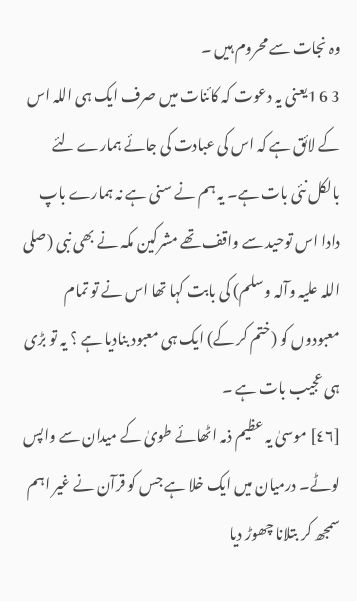وہ نجات سے محروم ہیں ۔
3 6 1یعنی یہ دعوت کہ کائنات میں صرف ایک ہی اللہ اس کے لائق ہے کہ اس کی عبادت کی جائے ہمارے لئے بالکل نئی بات ہے۔ یہ ہم نے سنی ہے نہ ہمارے باپ دادا اس توحید سے واقف تھے مشرکین مکہ نے بھی نبی (صلی اللہ علیہ وآلہ وسلم) کی بابت کہا تھا اس نے تو تمام معبودوں کو (ختم کر کے) ایک ہی معبود بنادیا ہے ؟ یہ تو بڑی ہی عجیب بات ہے ۔
[٤٦] موسیٰ یہ عظیم ذمہ اٹھائے طویٰ کے میدان سے واپس لوٹے۔ درمیان میں ایک خلا ہے جس کو قرآن نے غیر اہم سمجھ کر بتلانا چھوڑ دیا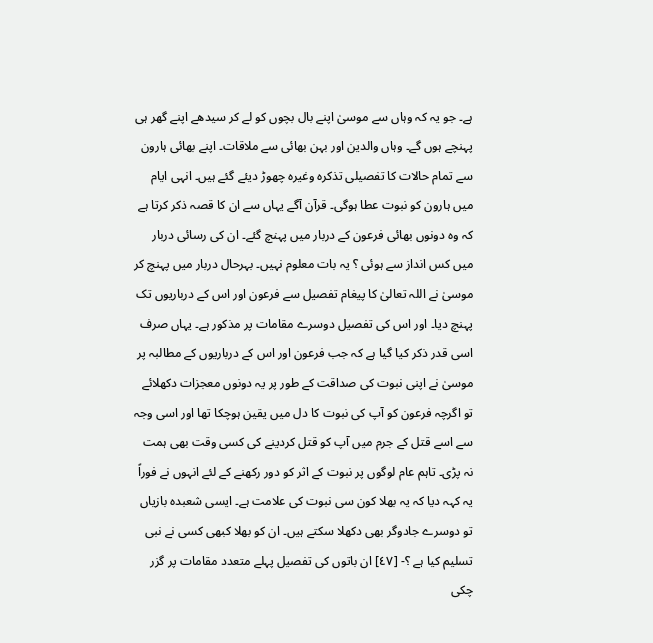ہے۔ جو یہ کہ وہاں سے موسیٰ اپنے بال بچوں کو لے کر سیدھے اپنے گھر ہی پہنچے ہوں گے۔ وہاں والدین اور بہن بھائی سے ملاقات۔ اپنے بھائی ہارون سے تمام حالات کا تفصیلی تذکرہ وغیرہ چھوڑ دیئے گئے ہیں۔ انہی ایام میں ہارون کو نبوت عطا ہوگی۔ قرآن آگے یہاں سے ان کا قصہ ذکر کرتا ہے کہ وہ دونوں بھائی فرعون کے دربار میں پہنچ گئے۔ ان کی رسائی دربار میں کس انداز سے ہوئی ؟ یہ بات معلوم نہیں۔ بہرحال دربار میں پہنچ کر موسیٰ نے اللہ تعالیٰ کا پیغام تفصیل سے فرعون اور اس کے درباریوں تک پہنچ دیا۔ اور اس کی تفصیل دوسرے مقامات پر مذکور ہے۔ یہاں صرف اسی قدر ذکر کیا گیا ہے کہ جب فرعون اور اس کے درباریوں کے مطالبہ پر موسیٰ نے اپنی نبوت کی صداقت کے طور پر یہ دونوں معجزات دکھلائے تو اگرچہ فرعون کو آپ کی نبوت کا دل میں یقین ہوچکا تھا اور اسی وجہ سے اسے قتل کے جرم میں آپ کو قتل کردینے کی کسی وقت بھی ہمت نہ پڑی۔ تاہم عام لوگوں پر نبوت کے اثر کو دور رکھنے کے لئے انہوں نے فوراً یہ کہہ دیا کہ یہ بھلا کون سی نبوت کی علامت ہے۔ ایسی شعبدہ بازیاں تو دوسرے جادوگر بھی دکھلا سکتے ہیں۔ ان کو بھلا کبھی کسی نے نبی تسلیم کیا ہے ؟- [٤٧] ان باتوں کی تفصیل پہلے متعدد مقامات پر گزر چکی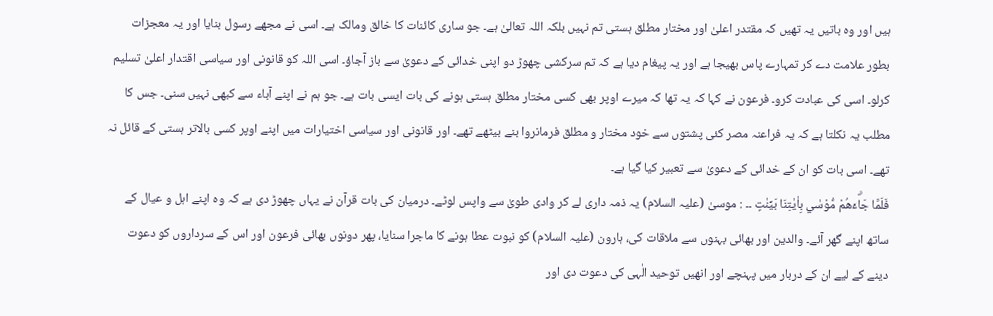ہیں اور وہ باتیں یہ تھیں کہ مقتدر اعلیٰ اور مختار مطلق ہستی تم نہیں بلکہ اللہ تعالیٰ ہے۔ جو ساری کائنات کا خالق ومالک ہے۔ اسی نے مجھے رسول بنایا اور یہ معجزات بطور علامت دے کر تمہارے پاس بھیجا ہے اور یہ پیغام دیا ہے کہ تم سرکشی چھوڑ دو اپنی خدائی کے دعویٰ سے باز آجاؤ۔ اسی اللہ کو قانونی اور سیاسی اقتدار اعلیٰ تسلیم کرلو۔ اسی کی عبادت کرو۔ فرعون نے کہا کہ یہ تھا کہ میرے اوپر بھی کسی مختار مطلق ہستی ہونے کی بات ایسی بات ہے۔ جو ہم نے اپنے آباء سے کبھی نہیں سنی۔ جس کا مطلب یہ نکلتا ہے کہ یہ فراعنہ مصر کئی پشتوں سے خود مختار و مطلق فرمانروا بنے بیٹھے تھے۔ اور قانونی اور سیاسی اختیارات میں اپنے اوپر کسی بالاتر ہستی کے قائل نہ تھے۔ اسی بات کو ان کے خدائی کے دعویٰ سے تعبیر کیا گیا ہے۔
فَلَمَّا جَاۗءَهُمْ مُّوْسٰي بِاٰيٰتِنَا بَيِّنٰتٍ ۔۔ : موسیٰ (علیہ السلام) یہ ذمہ داری لے کر وادی طویٰ سے واپس لوٹے۔ درمیان کی بات قرآن نے یہاں چھوڑ دی ہے کہ وہ اپنے اہل و عیال کے ساتھ اپنے گھر آئے۔ والدین اور بھائی بہنوں سے ملاقات کی، ہارون (علیہ السلام) کو نبوت عطا ہونے کا ماجرا سنایا، پھر دونوں بھائی فرعون اور اس کے سرداروں کو دعوت دینے کے لیے ان کے دربار میں پہنچے اور انھیں توحید الٰہی کی دعوت دی اور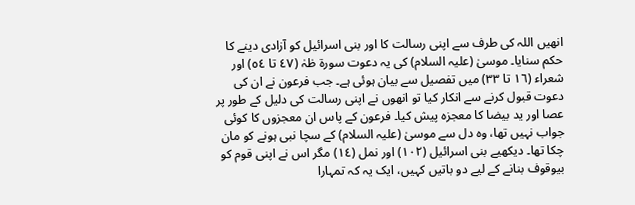انھیں اللہ کی طرف سے اپنی رسالت کا اور بنی اسرائیل کو آزادی دینے کا حکم سنایا۔ موسیٰ (علیہ السلام) کی یہ دعوت سورة طٰہٰ (٤٧ تا ٥٤) اور شعراء (١٦ تا ٣٣) میں تفصیل سے بیان ہوئی ہے۔ جب فرعون نے ان کی دعوت قبول کرنے سے انکار کیا تو انھوں نے اپنی رسالت کی دلیل کے طور پر عصا اور ید بیضا کا معجزہ پیش کیا۔ فرعون کے پاس ان معجزوں کا کوئی جواب نہیں تھا، وہ دل سے موسیٰ (علیہ السلام) کے سچا نبی ہونے کو مان چکا تھا۔ دیکھیے بنی اسرائیل (١٠٢) اور نمل (١٤) مگر اس نے اپنی قوم کو بیوقوف بنانے کے لیے دو باتیں کہیں، ایک یہ کہ تمہارا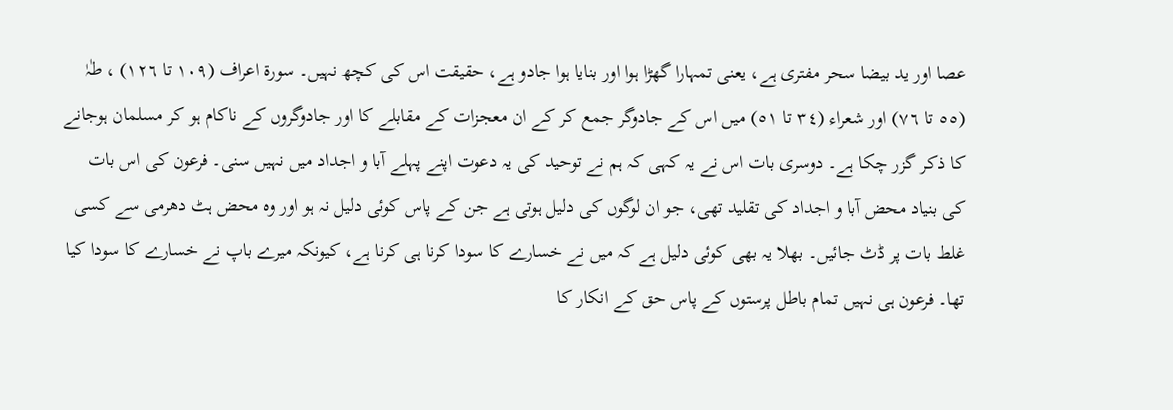عصا اور ید بیضا سحر مفتری ہے، یعنی تمہارا گھڑا ہوا اور بنایا ہوا جادو ہے، حقیقت اس کی کچھ نہیں۔ سورة اعراف (١٠٩ تا ١٢٦) ، طٰہٰ (٥٥ تا ٧٦) اور شعراء (٣٤ تا ٥١) میں اس کے جادوگر جمع کر کے ان معجزات کے مقابلے کا اور جادوگروں کے ناکام ہو کر مسلمان ہوجانے کا ذکر گزر چکا ہے۔ دوسری بات اس نے یہ کہی کہ ہم نے توحید کی یہ دعوت اپنے پہلے آبا و اجداد میں نہیں سنی۔ فرعون کی اس بات کی بنیاد محض آبا و اجداد کی تقلید تھی، جو ان لوگوں کی دلیل ہوتی ہے جن کے پاس کوئی دلیل نہ ہو اور وہ محض ہٹ دھرمی سے کسی غلط بات پر ڈٹ جائیں۔ بھلا یہ بھی کوئی دلیل ہے کہ میں نے خسارے کا سودا کرنا ہی کرنا ہے، کیونکہ میرے باپ نے خسارے کا سودا کیا تھا۔ فرعون ہی نہیں تمام باطل پرستوں کے پاس حق کے انکار کا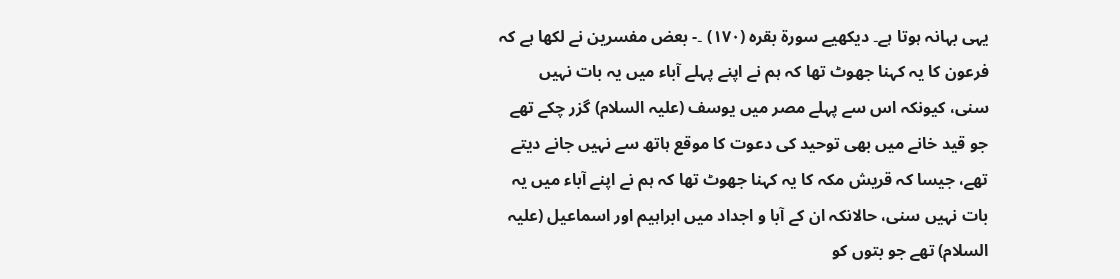یہی بہانہ ہوتا ہے۔ دیکھیے سورة بقرہ (١٧٠) ۔- بعض مفسرین نے لکھا ہے کہ فرعون کا یہ کہنا جھوٹ تھا کہ ہم نے اپنے پہلے آباء میں یہ بات نہیں سنی، کیونکہ اس سے پہلے مصر میں یوسف (علیہ السلام) گزر چکے تھے جو قید خانے میں بھی توحید کی دعوت کا موقع ہاتھ سے نہیں جانے دیتے تھے، جیسا کہ قریش مکہ کا یہ کہنا جھوٹ تھا کہ ہم نے اپنے آباء میں یہ بات نہیں سنی، حالانکہ ان کے آبا و اجداد میں ابراہیم اور اسماعیل (علیہ السلام) تھے جو بتوں کو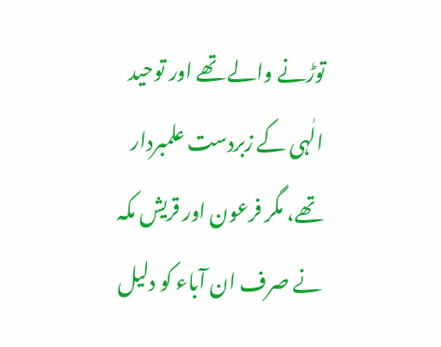توڑنے والے تھے اور توحید الٰہی کے زبردست علمبردار تھے، مگر فرعون اور قریش مکہ نے صرف ان آباء کو دلیل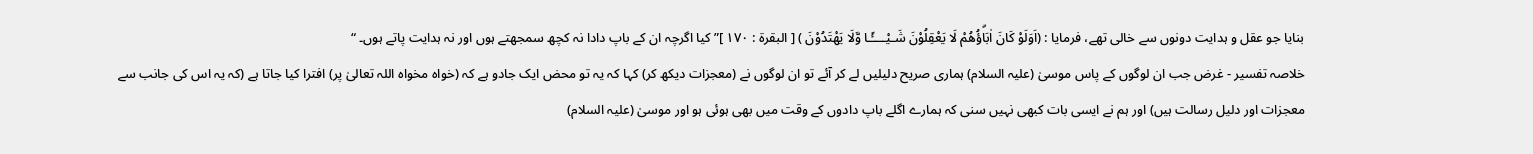بنایا جو عقل و ہدایت دونوں سے خالی تھے، فرمایا : (اَوَلَوْ كَانَ اٰبَاۗؤُھُمْ لَا يَعْقِلُوْنَ شَـيْــــًٔـا وَّلَا يَهْتَدُوْنَ ) [ البقرۃ : ١٧٠ ]” کیا اگرچہ ان کے باپ دادا نہ کچھ سمجھتے ہوں اور نہ ہدایت پاتے ہوں۔ “
خلاصہ تفسیر - غرض جب ان لوگوں کے پاس موسیٰ (علیہ السلام) ہماری صریح دلیلیں لے کر آئے تو ان لوگوں نے (معجزات دیکھ کر) کہا کہ یہ تو محض ایک جادو ہے کہ (خواہ مخواہ اللہ تعالیٰ پر) افترا کیا جاتا ہے (کہ یہ اس کی جانب سے معجزات اور دلیل رسالت ہیں) اور ہم نے ایسی بات کبھی نہیں سنی کہ ہمارے اگلے باپ دادوں کے وقت میں بھی ہوئی ہو اور موسیٰ (علیہ السلام)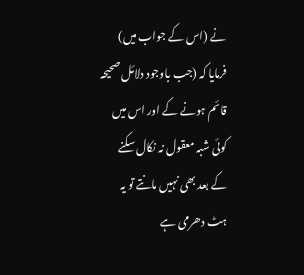نے (اس کے جواب میں) فرمایا کہ (جب باوجود دلائل صحیحہ قائم ہونے کے اور اس میں کوئی شبہ معقول نہ نکال سکنے کے بعد بھی نہیں مانتے تو یہ ہٹ دھرمی ہے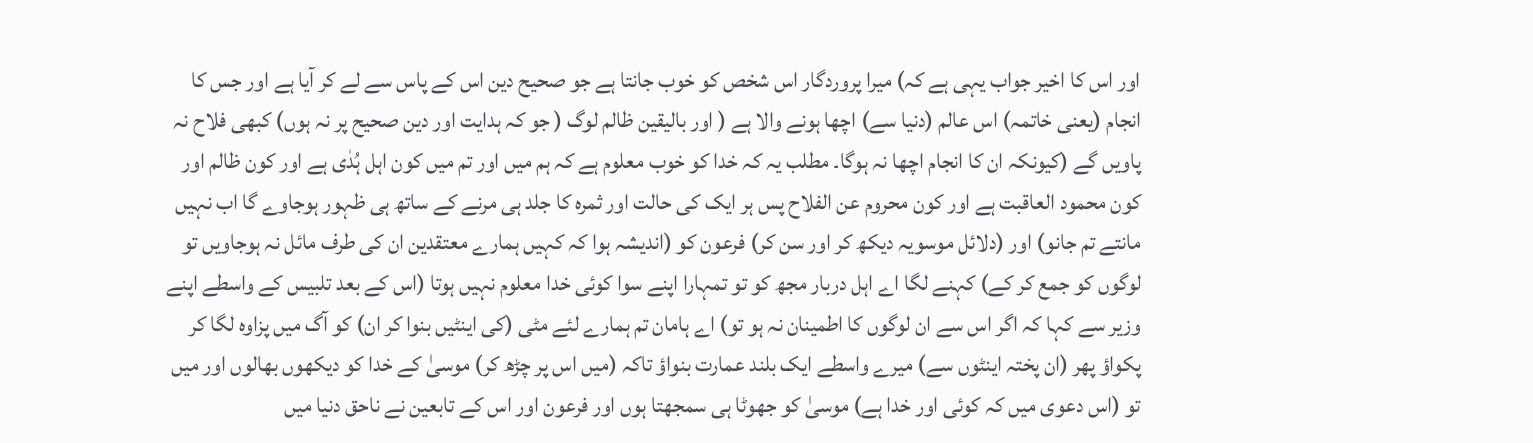اور اس کا اخیر جواب یہی ہے کہ) میرا پروردگار اس شخص کو خوب جانتا ہے جو صحیح دین اس کے پاس سے لے کر آیا ہے اور جس کا انجام (یعنی خاتمہ) اس عالم (دنیا سے) اچھا ہونے والا ہے ( اور بالیقین ظالم لوگ ( جو کہ ہدایت اور دین صحیح پر نہ ہوں) کبھی فلاح نہ پاویں گے (کیونکہ ان کا انجام اچھا نہ ہوگا۔ مطلب یہ کہ خدا کو خوب معلوم ہے کہ ہم میں اور تم میں کون اہل ہُدٰی ہے اور کون ظالم اور کون محمود العاقبت ہے اور کون محروم عن الفلاح پس ہر ایک کی حالت اور ثمرہ کا جلد ہی مرنے کے ساتھ ہی ظہور ہوجاوے گا اب نہیں مانتے تم جانو) اور (دلائل موسویہ دیکھ کر اور سن کر) فرعون کو (اندیشہ ہوا کہ کہیں ہمارے معتقدین ان کی طرف مائل نہ ہوجاویں تو لوگوں کو جمع کر کے) کہنے لگا اے اہل دربار مجھ کو تو تمہارا اپنے سوا کوئی خدا معلوم نہیں ہوتا (اس کے بعد تلبیس کے واسطے اپنے وزیر سے کہا کہ اگر اس سے ان لوگوں کا اطمینان نہ ہو تو) اے ہامان تم ہمارے لئے مٹی (کی اینٹیں بنوا کر ان) کو آگ میں پزاوہ لگا کر پکواؤ پھر (ان پختہ اینٹوں سے) میرے واسطے ایک بلند عمارت بنواؤ تاکہ (میں اس پر چڑھ کر) موسیٰ کے خدا کو دیکھوں بھالوں اور میں تو (اس دعوی میں کہ کوئی اور خدا ہے) موسیٰ کو جھوٹا ہی سمجھتا ہوں اور فرعون اور اس کے تابعین نے ناحق دنیا میں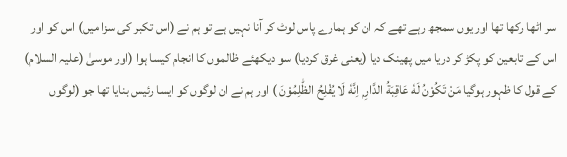سر اٹھا رکھا تھا اور یوں سمجھ رہے تھے کہ ان کو ہمارے پاس لوٹ کر آنا نہیں ہے تو ہم نے (اس تکبر کی سزا میں) اس کو اور اس کے تابعین کو پکڑ کر دریا میں پھینک دیا (یعنی غرق کردیا) سو دیکھئے ظالموں کا انجام کیسا ہوا (اور موسیٰ (علیہ السلام) کے قول کا ظہور ہوگیا مَنْ تَكُوْنُ لَهٗ عَاقِبَةُ الدَّارِ ۭ اِنَّهٗ لَا يُفْلِحُ الظّٰلِمُوْنَ ) اور ہم نے ان لوگوں کو ایسا رئیس بنایا تھا جو (لوگوں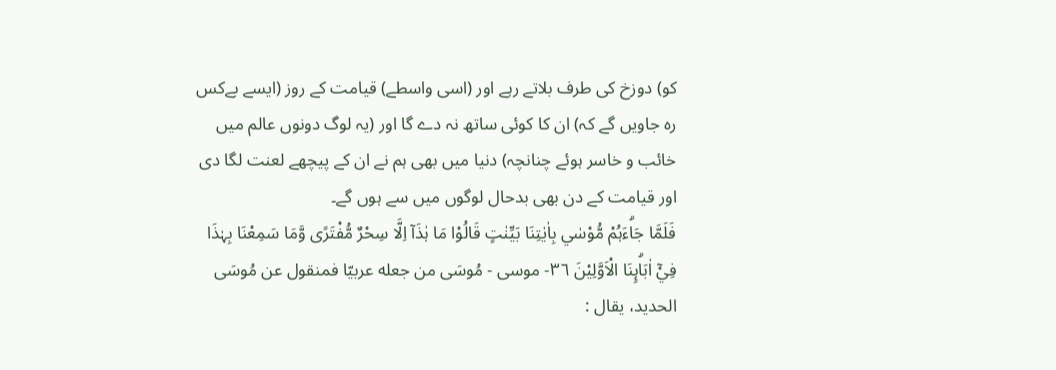کو) دوزخ کی طرف بلاتے رہے اور (اسی واسطے) قیامت کے روز (ایسے بےکس رہ جاویں گے کہ) ان کا کوئی ساتھ نہ دے گا اور (یہ لوگ دونوں عالم میں خائب و خاسر ہوئے چنانچہ) دنیا میں بھی ہم نے ان کے پیچھے لعنت لگا دی اور قیامت کے دن بھی بدحال لوگوں میں سے ہوں گے۔
فَلَمَّا جَاۗءَہُمْ مُّوْسٰي بِاٰيٰتِنَا بَيِّنٰتٍ قَالُوْا مَا ہٰذَآ اِلَّا سِحْرٌ مُّفْتَرًى وَّمَا سَمِعْنَا بِہٰذَا فِيْٓ اٰبَاۗىِٕنَا الْاَوَّلِيْنَ ٣٦- موسی - مُوسَى من جعله عربيّا فمنقول عن مُوسَى الحدید، يقال :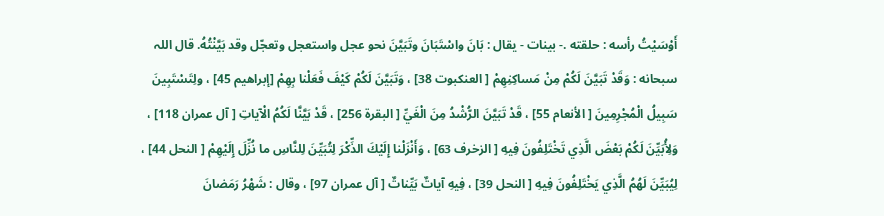أَوْسَيْتُ رأسه : حلقته .- بينات - يقال : بَانَ واسْتَبَانَ وتَبَيَّنَ نحو عجل واستعجل وتعجّل وقد بَيَّنْتُهُ. قال اللہ سبحانه : وَقَدْ تَبَيَّنَ لَكُمْ مِنْ مَساكِنِهِمْ [ العنکبوت 38] ، وَتَبَيَّنَ لَكُمْ كَيْفَ فَعَلْنا بِهِمْ [إبراهيم 45] ، ولِتَسْتَبِينَ سَبِيلُ الْمُجْرِمِينَ [ الأنعام 55] ، قَدْ تَبَيَّنَ الرُّشْدُ مِنَ الْغَيِّ [ البقرة 256] ، قَدْ بَيَّنَّا لَكُمُ الْآياتِ [ آل عمران 118] ، وَلِأُبَيِّنَ لَكُمْ بَعْضَ الَّذِي تَخْتَلِفُونَ فِيهِ [ الزخرف 63] ، وَأَنْزَلْنا إِلَيْكَ الذِّكْرَ لِتُبَيِّنَ لِلنَّاسِ ما نُزِّلَ إِلَيْهِمْ [ النحل 44] ، لِيُبَيِّنَ لَهُمُ الَّذِي يَخْتَلِفُونَ فِيهِ [ النحل 39] ، فِيهِ آياتٌ بَيِّناتٌ [ آل عمران 97] ، وقال : شَهْرُ رَمَضانَ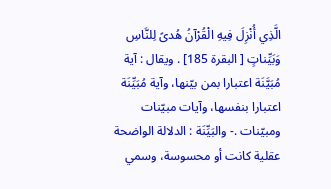الَّذِي أُنْزِلَ فِيهِ الْقُرْآنُ هُدىً لِلنَّاسِ وَبَيِّناتٍ [ البقرة 185] . ويقال : آية مُبَيَّنَة اعتبارا بمن بيّنها، وآية مُبَيِّنَة اعتبارا بنفسها، وآیات مبيّنات ومبيّنات .- والبَيِّنَة : الدلالة الواضحة عقلية کانت أو محسوسة، وسمي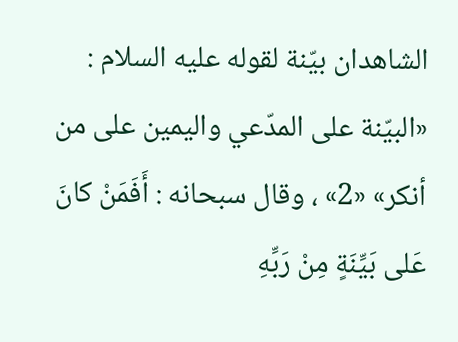الشاهدان بيّنة لقوله عليه السلام : «البيّنة علی المدّعي والیمین علی من أنكر» «2» ، وقال سبحانه : أَفَمَنْ كانَ عَلى بَيِّنَةٍ مِنْ رَبِّهِ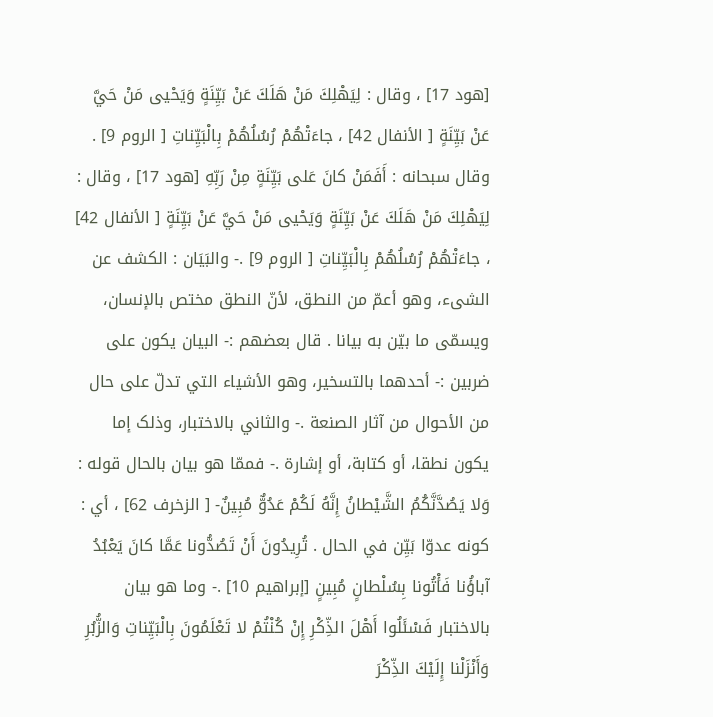[هود 17] ، وقال : لِيَهْلِكَ مَنْ هَلَكَ عَنْ بَيِّنَةٍ وَيَحْيى مَنْ حَيَّ عَنْ بَيِّنَةٍ [ الأنفال 42] ، جاءَتْهُمْ رُسُلُهُمْ بِالْبَيِّناتِ [ الروم 9] . وقال سبحانه : أَفَمَنْ كانَ عَلى بَيِّنَةٍ مِنْ رَبِّهِ [هود 17] ، وقال : لِيَهْلِكَ مَنْ هَلَكَ عَنْ بَيِّنَةٍ وَيَحْيى مَنْ حَيَّ عَنْ بَيِّنَةٍ [ الأنفال 42] ، جاءَتْهُمْ رُسُلُهُمْ بِالْبَيِّناتِ [ الروم 9] .- والبَيَان : الکشف عن الشیء، وهو أعمّ من النطق، لأنّ النطق مختص بالإنسان، ويسمّى ما بيّن به بيانا . قال بعضهم :- البیان يكون علی ضربین :- أحدهما بالتسخیر، وهو الأشياء التي تدلّ علی حال من الأحوال من آثار الصنعة .- والثاني بالاختبار، وذلک إما يكون نطقا، أو کتابة، أو إشارة .- فممّا هو بيان بالحال قوله : وَلا يَصُدَّنَّكُمُ الشَّيْطانُ إِنَّهُ لَكُمْ عَدُوٌّ مُبِينٌ- [ الزخرف 62] ، أي : كونه عدوّا بَيِّن في الحال . تُرِيدُونَ أَنْ تَصُدُّونا عَمَّا كانَ يَعْبُدُ آباؤُنا فَأْتُونا بِسُلْطانٍ مُبِينٍ [إبراهيم 10] .- وما هو بيان بالاختبار فَسْئَلُوا أَهْلَ الذِّكْرِ إِنْ كُنْتُمْ لا تَعْلَمُونَ بِالْبَيِّناتِ وَالزُّبُرِ وَأَنْزَلْنا إِلَيْكَ الذِّكْرَ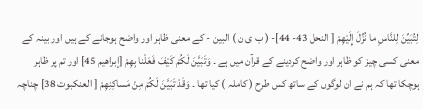لِتُبَيِّنَ لِلنَّاسِ ما نُزِّلَ إِلَيْهِمْ [ النحل 43- 44]- ( ب ی ن ) البین - کے معنی ظاہر اور واضح ہوجانے کے ہیں اور بینہ کے معنی کسی چیز کو ظاہر اور واضح کردینے کے قرآن میں ہے ۔ وَتَبَيَّنَ لَكُمْ كَيْفَ فَعَلْنا بِهِمْ [إبراهيم 45] اور تم پر ظاہر ہوچکا تھا کہ ہم نے ان لوگوں کے ساتھ کس طرح ( کاملہ ) کیا تھا ۔ وَقَدْ تَبَيَّنَ لَكُمْ مِنْ مَساكِنِهِمْ [ العنکبوت 38] چناچہ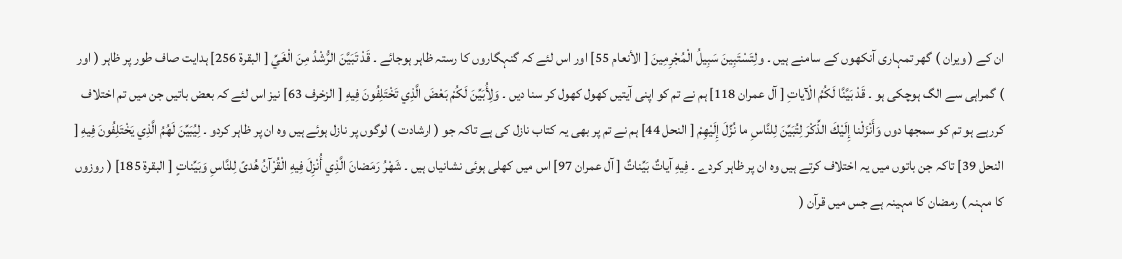ان کے ( ویران ) گھر تمہاری آنکھوں کے سامنے ہیں ۔ ولِتَسْتَبِينَ سَبِيلُ الْمُجْرِمِينَ [ الأنعام 55] اور اس لئے کہ گنہگاروں کا رستہ ظاہر ہوجائے ۔ قَدْ تَبَيَّنَ الرُّشْدُ مِنَ الْغَيِّ [ البقرة 256] ہدایت صاف طور پر ظاہر ( اور ) گمراہی سے الگ ہوچکی ہو ۔ قَدْ بَيَّنَّا لَكُمُ الْآياتِ [ آل عمران 118] ہم نے تم کو اپنی آیتیں کھول کھول کر سنا دیں ۔ وَلِأُبَيِّنَ لَكُمْ بَعْضَ الَّذِي تَخْتَلِفُونَ فِيهِ [ الزخرف 63] نیز اس لئے کہ بعض باتیں جن میں تم اختلاف کررہے ہو تم کو سمجھا دوں وَأَنْزَلْنا إِلَيْكَ الذِّكْرَ لِتُبَيِّنَ لِلنَّاسِ ما نُزِّلَ إِلَيْهِمْ [ النحل 44] ہم نے تم پر بھی یہ کتاب نازل کی ہے تاکہ جو ( ارشادت ) لوگوں پر نازل ہوئے ہیں وہ ان پر ظاہر کردو ۔ لِيُبَيِّنَ لَهُمُ الَّذِي يَخْتَلِفُونَ فِيهِ [ النحل 39] تاکہ جن باتوں میں یہ اختلاف کرتے ہیں وہ ان پر ظاہر کردے ۔ فِيهِ آياتٌ بَيِّناتٌ [ آل عمران 97] اس میں کھلی ہوئی نشانیاں ہیں ۔ شَهْرُ رَمَضانَ الَّذِي أُنْزِلَ فِيهِ الْقُرْآنُ هُدىً لِلنَّاسِ وَبَيِّناتٍ [ البقرة 185] ( روزوں کا مہنہ ) رمضان کا مہینہ ہے جس میں قرآن (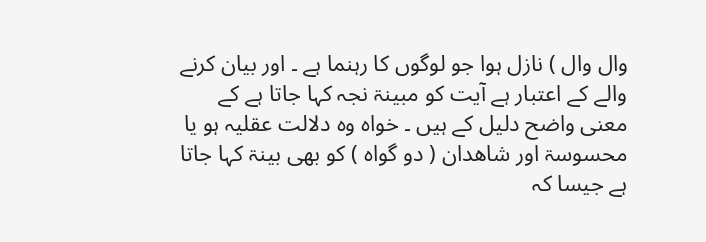وال وال ) نازل ہوا جو لوگوں کا رہنما ہے ۔ اور بیان کرنے والے کے اعتبار ہے آیت کو مبینۃ نجہ کہا جاتا ہے کے معنی واضح دلیل کے ہیں ۔ خواہ وہ دلالت عقلیہ ہو یا محسوسۃ اور شاھدان ( دو گواہ ) کو بھی بینۃ کہا جاتا ہے جیسا کہ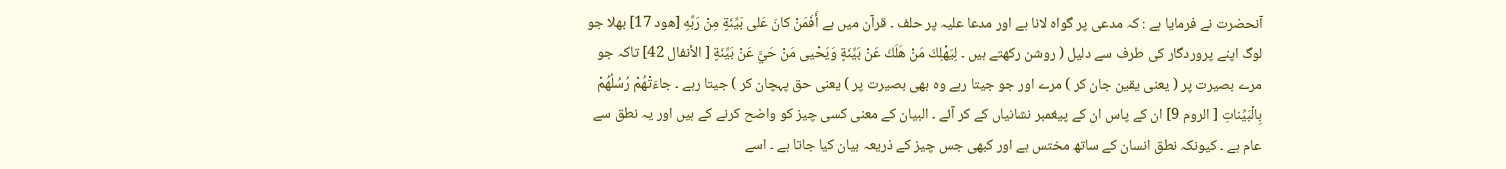آنحضرت نے فرمایا ہے : کہ مدعی پر گواہ لانا ہے اور مدعا علیہ پر حلف ۔ قرآن میں ہے أَفَمَنْ كانَ عَلى بَيِّنَةٍ مِنْ رَبِّهِ [هود 17] بھلا جو لوگ اپنے پروردگار کی طرف سے دلیل ( روشن رکھتے ہیں ۔ لِيَهْلِكَ مَنْ هَلَكَ عَنْ بَيِّنَةٍ وَيَحْيى مَنْ حَيَّ عَنْ بَيِّنَةٍ [ الأنفال 42] تاکہ جو مرے بصیرت پر ( یعنی یقین جان کر ) مرے اور جو جیتا رہے وہ بھی بصیرت پر ) یعنی حق پہچان کر ) جیتا رہے ۔ جاءَتْهُمْ رُسُلُهُمْ بِالْبَيِّناتِ [ الروم 9] ان کے پاس ان کے پیغمبر نشانیاں کے کر آئے ۔ البیان کے معنی کسی چیز کو واضح کرنے کے ہیں اور یہ نطق سے عام ہے ۔ کیونکہ نطق انسان کے ساتھ مختس ہے اور کبھی جس چیز کے ذریعہ بیان کیا جاتا ہے ۔ اسے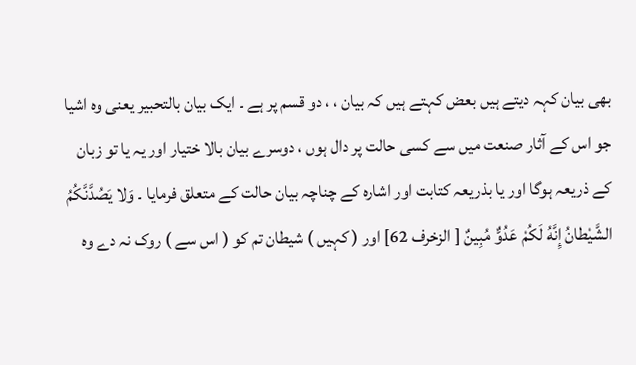بھی بیان کہہ دیتے ہیں بعض کہتے ہیں کہ بیان ، ، دو قسم پر ہے ۔ ایک بیان بالتحبیر یعنی وہ اشیا جو اس کے آثار صنعت میں سے کسی حالت پر دال ہوں ، دوسرے بیان بالا ختیار اور یہ یا تو زبان کے ذریعہ ہوگا اور یا بذریعہ کتابت اور اشارہ کے چناچہ بیان حالت کے متعلق فرمایا ۔ وَلا يَصُدَّنَّكُمُ الشَّيْطانُ إِنَّهُ لَكُمْ عَدُوٌّ مُبِينٌ [ الزخرف 62] اور ( کہیں ) شیطان تم کو ( اس سے ) روک نہ دے وہ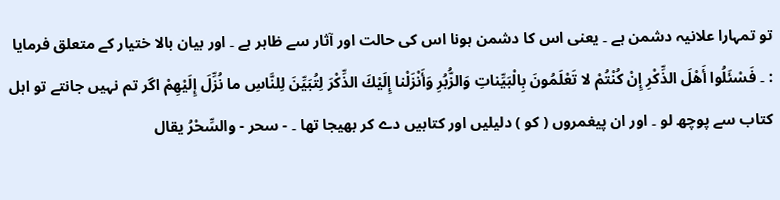تو تمہارا علانیہ دشمن ہے ۔ یعنی اس کا دشمن ہونا اس کی حالت اور آثار سے ظاہر ہے ۔ اور بیان بالا ختیار کے متعلق فرمایا : ۔ فَسْئَلُوا أَهْلَ الذِّكْرِ إِنْ كُنْتُمْ لا تَعْلَمُونَ بِالْبَيِّناتِ وَالزُّبُرِ وَأَنْزَلْنا إِلَيْكَ الذِّكْرَ لِتُبَيِّنَ لِلنَّاسِ ما نُزِّلَ إِلَيْهِمْ اگر تم نہیں جانتے تو اہل کتاب سے پوچھ لو ۔ اور ان پیغمروں ( کو ) دلیلیں اور کتابیں دے کر بھیجا تھا ۔ - سحر - والسِّحْرُ يقال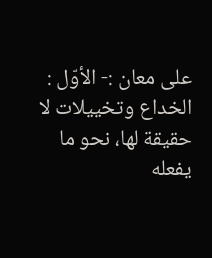علی معان :- الأوّل : الخداع وتخييلات لا حقیقة لها، نحو ما يفعله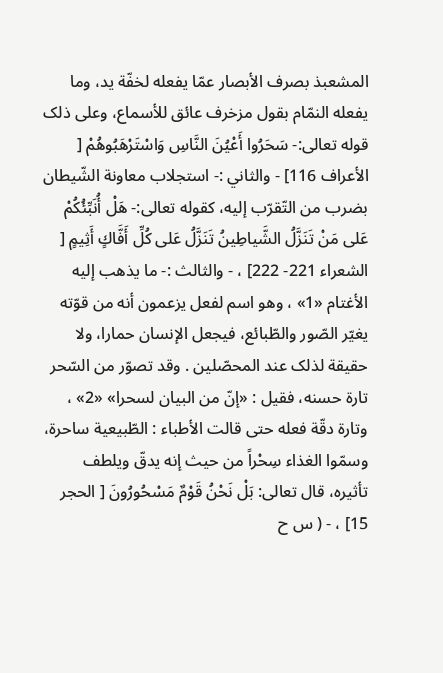المشعبذ بصرف الأبصار عمّا يفعله لخفّة يد، وما يفعله النمّام بقول مزخرف عائق للأسماع، وعلی ذلک قوله تعالی:- سَحَرُوا أَعْيُنَ النَّاسِ وَاسْتَرْهَبُوهُمْ [ الأعراف 116] - والثاني :- استجلاب معاونة الشّيطان بضرب من التّقرّب إليه، کقوله تعالی:- هَلْ أُنَبِّئُكُمْ عَلى مَنْ تَنَزَّلُ الشَّياطِينُ تَنَزَّلُ عَلى كُلِّ أَفَّاكٍ أَثِيمٍ [ الشعراء 221- 222] ، - والثالث :- ما يذهب إليه الأغتام «1» ، وهو اسم لفعل يزعمون أنه من قوّته يغيّر الصّور والطّبائع، فيجعل الإنسان حمارا، ولا حقیقة لذلک عند المحصّلين . وقد تصوّر من السّحر تارة حسنه، فقیل : «إنّ من البیان لسحرا» «2» ، وتارة دقّة فعله حتی قالت الأطباء : الطّبيعية ساحرة، وسمّوا الغذاء سِحْراً من حيث إنه يدقّ ويلطف تأثيره، قال تعالی: بَلْ نَحْنُ قَوْمٌ مَسْحُورُونَ [ الحجر 15] ، - ( س ح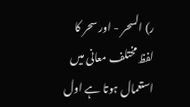ر) السحر - اور سحر کا لفظ مختلف معانی میں استعمال ہوتا ہے اول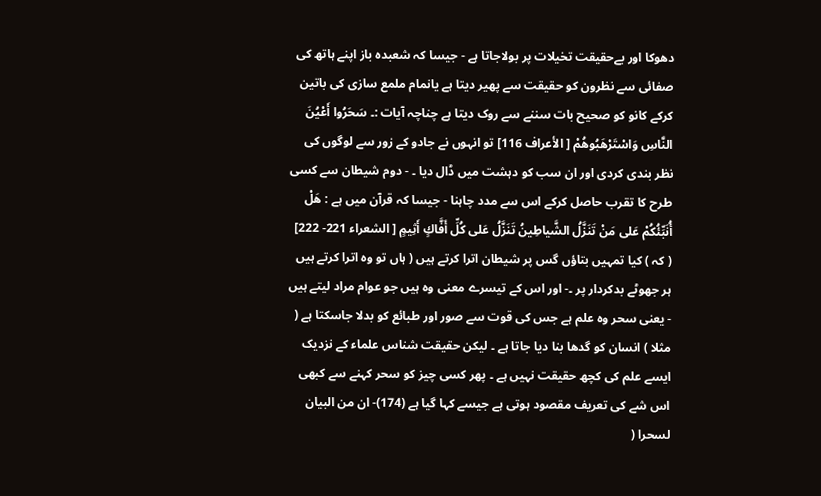دھوکا اور بےحقیقت تخیلات پر بولاجاتا ہے - جیسا کہ شعبدہ باز اپنے ہاتھ کی صفائی سے نظرون کو حقیقت سے پھیر دیتا ہے یانمام ملمع سازی کی باتین کرکے کانو کو صحیح بات سننے سے روک دیتا ہے چناچہ آیات :۔ سَحَرُوا أَعْيُنَ النَّاسِ وَاسْتَرْهَبُوهُمْ [ الأعراف 116] تو انہوں نے جادو کے زور سے لوگوں کی نظر بندی کردی اور ان سب کو دہشت میں ڈال دیا ۔ - دوم شیطان سے کسی طرح کا تقرب حاصل کرکے اس سے مدد چاہنا - جیسا کہ قرآن میں ہے : هَلْ أُنَبِّئُكُمْ عَلى مَنْ تَنَزَّلُ الشَّياطِينُ تَنَزَّلُ عَلى كُلِّ أَفَّاكٍ أَثِيمٍ [ الشعراء 221- 222] ( کہ ) کیا تمہیں بتاؤں گس پر شیطان اترا کرتے ہیں ( ہاں تو وہ اترا کرتے ہیں ہر جھوٹے بدکردار پر ۔- اور اس کے تیسرے معنی وہ ہیں جو عوام مراد لیتے ہیں - یعنی سحر وہ علم ہے جس کی قوت سے صور اور طبائع کو بدلا جاسکتا ہے ( مثلا ) انسان کو گدھا بنا دیا جاتا ہے ۔ لیکن حقیقت شناس علماء کے نزدیک ایسے علم کی کچھ حقیقت نہیں ہے ۔ پھر کسی چیز کو سحر کہنے سے کبھی اس شے کی تعریف مقصود ہوتی ہے جیسے کہا گیا ہے (174)- ان من البیان لسحرا (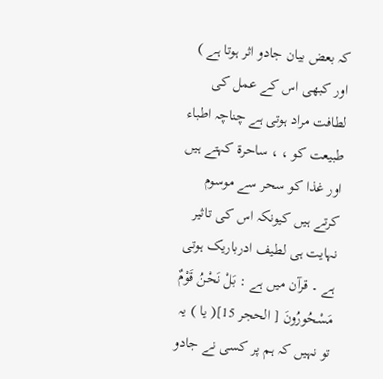کہ بعض بیان جادو اثر ہوتا ہے ) اور کبھی اس کے عمل کی لطافت مراد ہوتی ہے چناچہ اطباء طبیعت کو ، ، ساحرۃ کہتے ہیں اور غذا کو سحر سے موسوم کرتے ہیں کیونکہ اس کی تاثیر نہایت ہی لطیف ادرباریک ہوتی ہے ۔ قرآن میں ہے : بَلْ نَحْنُ قَوْمٌ مَسْحُورُونَ [ الحجر 15]( یا ) یہ تو نہیں کہ ہم پر کسی نے جادو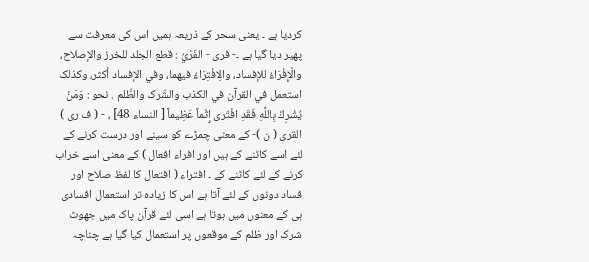کردیا ہے ۔ یعنی سحر کے ذریعہ ہمیں اس کی معرفت سے پھیر دیا گیا ہے ۔- فری - الفَرْيُ : قطع الجلد للخرز والإصلاح، والْإِفْرَاءُ للإفساد، والِافْتِرَاءُ فيهما، وفي الإفساد أكثر، وکذلک استعمل في القرآن في الکذب والشّرک والظّلم . نحو : وَمَنْ يُشْرِكْ بِاللَّهِ فَقَدِ افْتَرى إِثْماً عَظِيماً [ النساء 48] ، - ( ف ری ) القری ( ن )- کے معنی چمڑے کو سینے اور درست کرنے کے لئے اسے کاٹنے کے ہیں اور افراء افعال ) کے معنی اسے خراب کرنے کے لئے کاٹنے کے ۔ افتراء ( افتعال کا لفظ صلاح اور فساد دونوں کے لئے آتا ہے اس کا زیادہ تر استعمال افسادی ہی کے معنوں میں ہوتا ہے اسی لئے قرآن پاک میں جھوٹ شرک اور ظلم کے موقعوں پر استعمال کیا گیا ہے چناچہ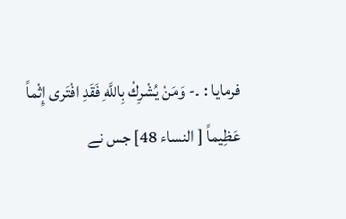فرمایا : ۔- وَمَنْ يُشْرِكْ بِاللَّهِ فَقَدِ افْتَرى إِثْماً عَظِيماً [ النساء 48] جس نے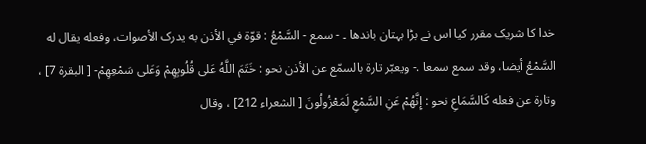خدا کا شریک مقرر کیا اس نے بڑا بہتان باندھا ۔ - سمع - السَّمْعُ : قوّة في الأذن به يدرک الأصوات، وفعله يقال له السَّمْعُ أيضا، وقد سمع سمعا .- ويعبّر تارة بالسمّع عن الأذن نحو : خَتَمَ اللَّهُ عَلى قُلُوبِهِمْ وَعَلى سَمْعِهِمْ- [ البقرة 7] ، وتارة عن فعله كَالسَّمَاعِ نحو : إِنَّهُمْ عَنِ السَّمْعِ لَمَعْزُولُونَ [ الشعراء 212] ، وقال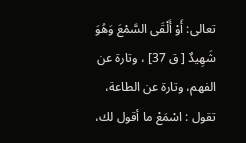تعالی: أَوْ أَلْقَى السَّمْعَ وَهُوَ شَهِيدٌ [ ق 37] ، وتارة عن الفهم، وتارة عن الطاعة، تقول : اسْمَعْ ما أقول لك،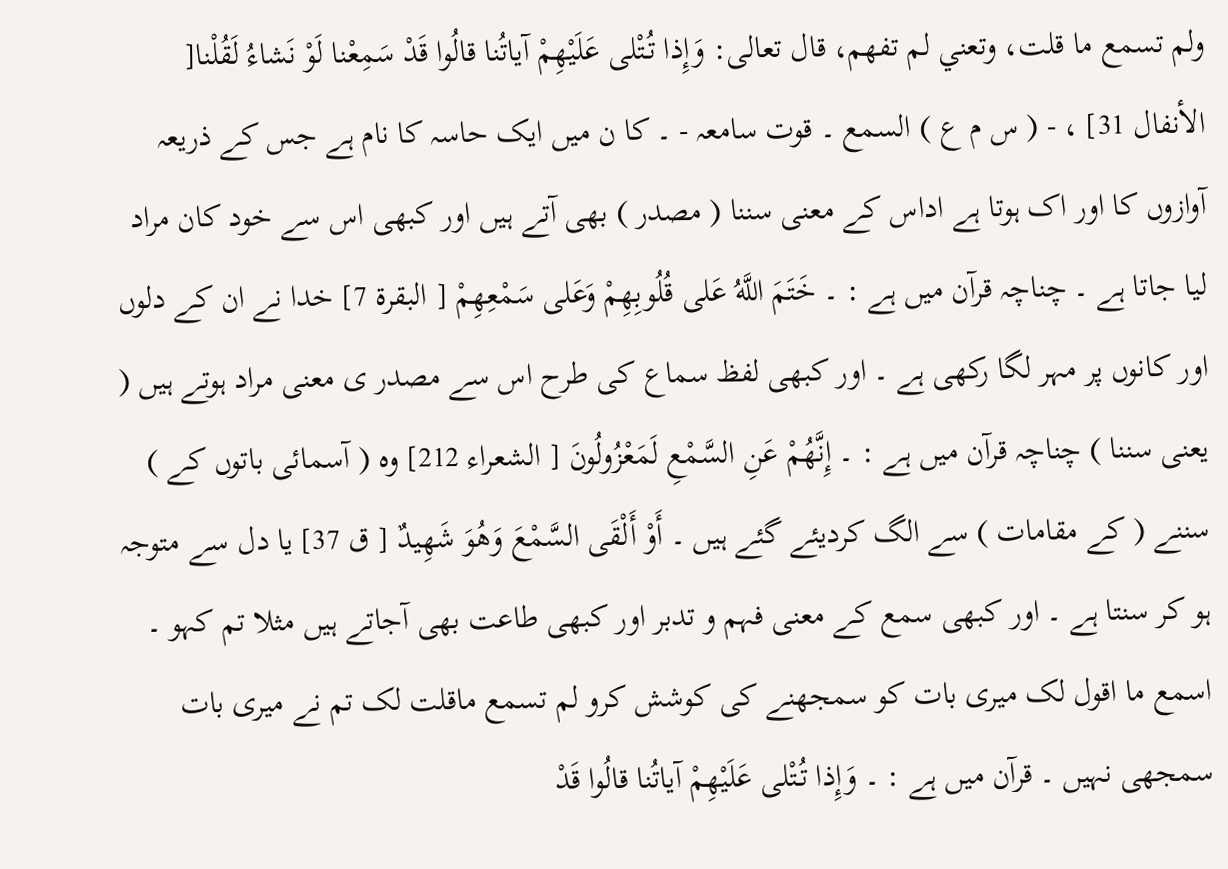ولم تسمع ما قلت، وتعني لم تفهم، قال تعالی: وَإِذا تُتْلى عَلَيْهِمْ آياتُنا قالُوا قَدْ سَمِعْنا لَوْ نَشاءُ لَقُلْنا[ الأنفال 31] ، - ( س م ع ) السمع ۔ قوت سامعہ - ۔ کا ن میں ایک حاسہ کا نام ہے جس کے ذریعہ آوازوں کا اور اک ہوتا ہے اداس کے معنی سننا ( مصدر ) بھی آتے ہیں اور کبھی اس سے خود کان مراد لیا جاتا ہے ۔ چناچہ قرآن میں ہے : ۔ خَتَمَ اللَّهُ عَلى قُلُوبِهِمْ وَعَلى سَمْعِهِمْ [ البقرة 7] خدا نے ان کے دلوں اور کانوں پر مہر لگا رکھی ہے ۔ اور کبھی لفظ سماع کی طرح اس سے مصدر ی معنی مراد ہوتے ہیں ( یعنی سننا ) چناچہ قرآن میں ہے : ۔ إِنَّهُمْ عَنِ السَّمْعِ لَمَعْزُولُونَ [ الشعراء 212] وہ ( آسمائی باتوں کے ) سننے ( کے مقامات ) سے الگ کردیئے گئے ہیں ۔ أَوْ أَلْقَى السَّمْعَ وَهُوَ شَهِيدٌ [ ق 37] یا دل سے متوجہ ہو کر سنتا ہے ۔ اور کبھی سمع کے معنی فہم و تدبر اور کبھی طاعت بھی آجاتے ہیں مثلا تم کہو ۔ اسمع ما اقول لک میری بات کو سمجھنے کی کوشش کرو لم تسمع ماقلت لک تم نے میری بات سمجھی نہیں ۔ قرآن میں ہے : ۔ وَإِذا تُتْلى عَلَيْهِمْ آياتُنا قالُوا قَدْ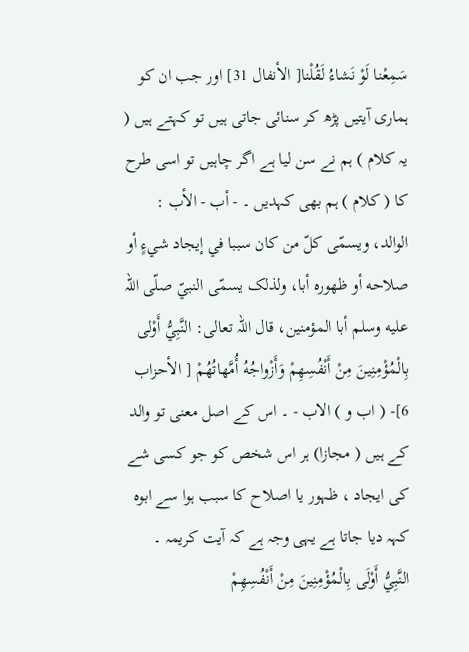سَمِعْنا لَوْ نَشاءُ لَقُلْنا[ الأنفال 31] اور جب ان کو ہماری آیتیں پڑھ کر سنائی جاتی ہیں تو کہتے ہیں ( یہ کلام ) ہم نے سن لیا ہے اگر چاہیں تو اسی طرح کا ( کلام ) ہم بھی کہدیں ۔ - أب - الأب : الوالد، ويسمّى كلّ من کان سببا في إيجاد شيءٍ أو صلاحه أو ظهوره أبا، ولذلک يسمّى النبيّ صلّى اللہ عليه وسلم أبا المؤمنین، قال اللہ تعالی: النَّبِيُّ أَوْلى بِالْمُؤْمِنِينَ مِنْ أَنْفُسِهِمْ وَأَزْواجُهُ أُمَّهاتُهُمْ [ الأحزاب 6]- ( اب و ) الاب - ۔ اس کے اصل معنی تو والد کے ہیں ( مجازا) ہر اس شخص کو جو کسی شے کی ایجاد ، ظہور یا اصلاح کا سبب ہوا سے ابوہ کہہ دیا جاتا ہے یہی وجہ ہے کہ آیت کریمہ ۔ النَّبِيُّ أَوْلَى بِالْمُؤْمِنِينَ مِنْ أَنْفُسِهِمْ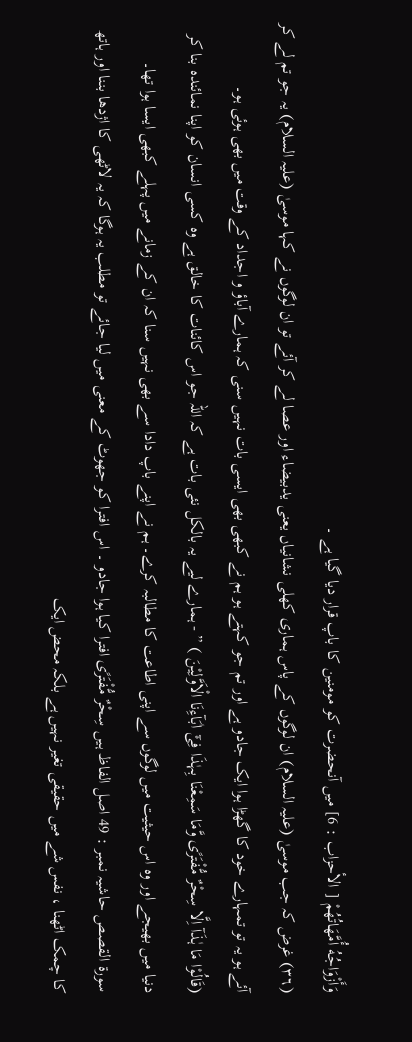وَأَزْوَاجُهُ أُمَّهَاتُهُمْ [ الأحزاب : 6] میں آنحضرت کو مومنین کا باپ قرار دیا گیا ہے ۔
(٣٦) غرض کہ جب موسیٰ (علیہ السلام) ان لوگوں کے پاس ہماری کھلی نشانیاں یعنی یدبیضاء اور عصا لے کر آئے تو ان لوگوں نے کہا موسیٰ (علیہ السلام) یہ جو تم لے کر آئے ہو یہ تو تمہارے خود کا گھڑا ہوا ایک جادو ہے اور تم جو کہتے ہو ہم نے کبھی بھی ایسی بات نہیں سنی کہ ہمارے آباؤ و اجداد کے وقت میں بھی ہوئی ہو۔
(قَالُوْا مَا ہٰذَآ اِلَّا سِحْرٌ مُّفْتَرًی وَّمَا سَمِعْنَا بِہٰذَا فِیْٓ اٰبَآءِنَا الْاَوَّلِیْنَ ) ” - ہمارے لیے یہ بالکل نئی بات ہے کہ اللہ جو اس کائنات کا خالق ہے وہ کسی انسان کو اپنا نمائندہ بنا کر دنیا میں بھیجے اور وہ اس حیثیت میں لوگوں سے اپنی اطاعت کا مطالبہ کرے۔ ہم نے اپنے باپ دادا سے بھی نہیں سنا کہ ان کے زمانے میں پہلے کبھی ایسا ہوا تھا۔
سورة القصص حاشیہ نمبر : 49 اصل الفاظ ہیں سِحْرٌ مُّفْتَرًى افترا کیا ہوا جادو ۔ اس افترا کو جھوٹ کے معنی میں لیا جائے تو مطلب یہ ہوگا کہ یہ لاٹھی کا اژدھا بننا اور ہاتھ کا چمک اٹھنا ، نفس شے میں حقیقی تغیر نہیں ہے بلکہ محض ایک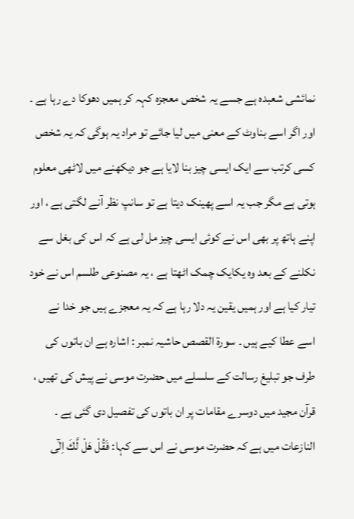نمائشی شعبدہ ہے جسے یہ شخص معجزہ کہہ کر ہمیں دھوکا دے رہا ہے ۔ اور اگر اسے بناوٹ کے معنی میں لیا جائے تو مراد یہ ہوگی کہ یہ شخص کسی کرتب سے ایک ایسی چیز بنا لایا ہے جو دیکھنے میں لاٹھی معلوم ہوتی ہے مگر جب یہ اسے پھینک دیتا ہے تو سانپ نظر آنے لگتی ہے ، اور اپنے ہاتھ پر بھی اس نے کوئی ایسی چیز مل لی ہے کہ اس کی بغل سے نکلنے کے بعد وہ یکایک چمک اٹھتا ہے ، یہ مصنوعی طلسم اس نے خود تیار کیا ہے اور ہمیں یقین یہ دلا رہا ہے کہ یہ معجزے ہیں جو خدا نے اسے عطا کیے ہیں ۔ سورة القصص حاشیہ نمبر : اشارہ ہے ان باتوں کی طرف جو تبلیغ رسالت کے سلسلے میں حضرت موسی نے پیش کی تھیں ، قرآن مجید میں دوسرے مقامات پر ان باتوں کی تفصیل دی گئی ہے ۔ النازعات میں ہے کہ حضرت موسی نے اس سے کہا: فَقُلْ هَلْ لَّكَ اِلٰٓى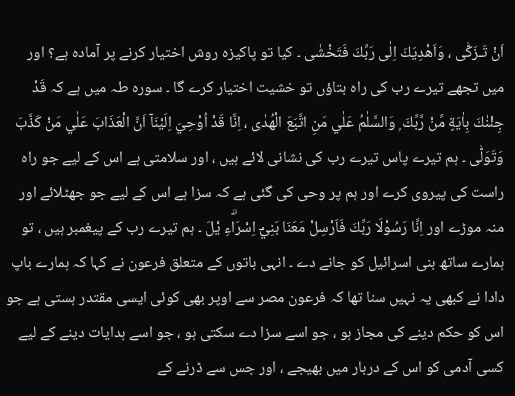اَنْ تَـزَكّٰى ، وَاَهْدِيَكَ اِلٰى رَبِّكَ فَتَخْشٰى ۔ کیا تو پاکیزہ روش اختیار کرنے پر آمادہ ہے؟ اور میں تجھے تیرے رب کی راہ بتاؤں تو خشیت اختیار کرے گا ۔ سورہ طہ میں ہے کہ قَدْ جِئْنٰكَ بِاٰيَةٍ مِّنْ رَّبِّكَ ۭ وَالسَّلٰمُ عَلٰي مَنِ اتَّبَعَ الْهُدٰى ، اِنَّا قَدْ اُوْحِيَ اِلَيْنَآ اَنَّ الْعَذَابَ عَلٰي مَنْ كَذَّبَ وَتَوَلّٰى ۔ ہم تیرے پاس تیرے رب کی نشانی لائے ہیں ، اور سلامتی ہے اس کے لیے جو راہ راست کی پیروی کرے اور ہم پر وحی کی گئی ہے کہ سزا ہے اس کے لیے جو جھٹلائے اور منہ موڑے اور اِنَّا رَسُوْلَا رَبِّكَ فَاَرْسِلْ مَعَنَا بَنِيْٓ اِسْرَاۗءِ يْلَ ۔ ہم تیرے رب کے پیغمبر ہیں ، تو ہمارے ساتھ بنی اسرائیل کو جانے دے ۔ انہی باتوں کے متعلق فرعون نے کہا کہ ہمارے باپ دادا نے کبھی یہ نہیں سنا تھا کہ فرعون مصر سے اوپر بھی کوئی ایسی مقتدر ہستی ہے جو اس کو حکم دینے کی مجاز ہو ، جو اسے سزا دے سکتی ہو ، جو اسے ہدایات دینے کے لیے کسی آدمی کو اس کے دربار میں بھیجے ، اور جس سے ڈرنے کے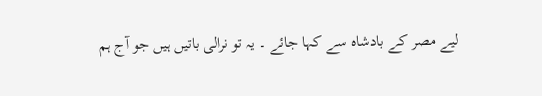لیے مصر کے بادشاہ سے کہا جائے ۔ یہ تو نرالی باتیں ہیں جو آج ہم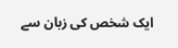ایک شخص کی زبان سے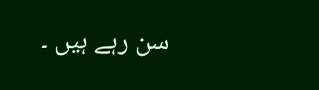سن رہے ہیں ۔